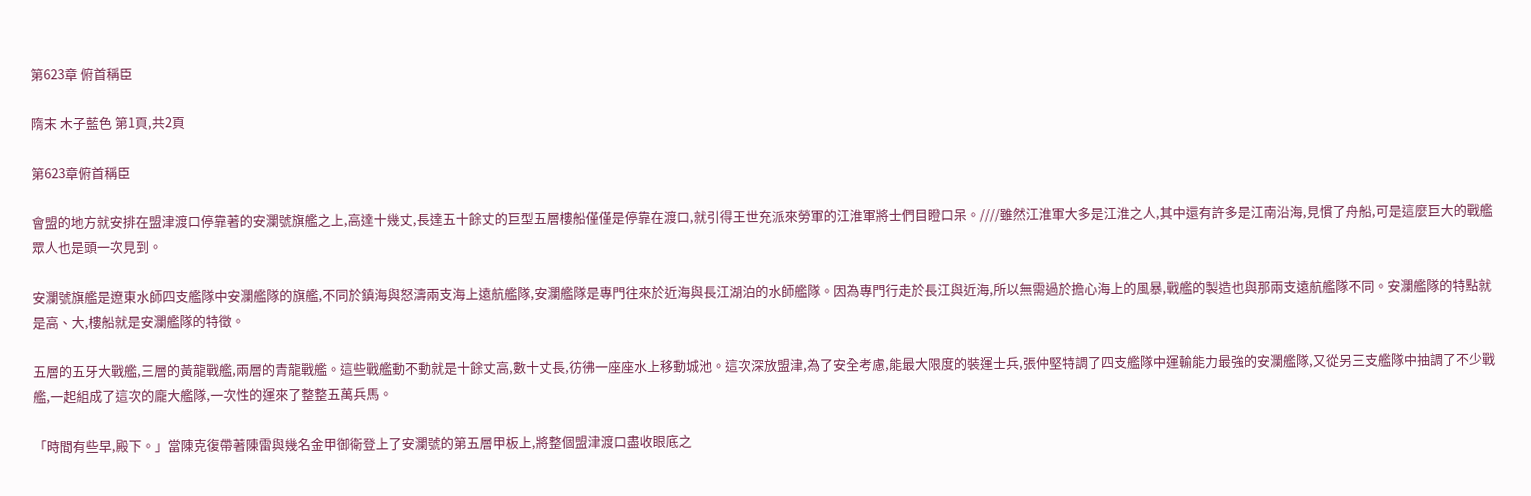第623章 俯首稱臣

隋末 木子藍色 第1頁,共2頁

第623章俯首稱臣

會盟的地方就安排在盟津渡口停靠著的安瀾號旗艦之上,高達十幾丈,長達五十餘丈的巨型五層樓船僅僅是停靠在渡口,就引得王世充派來勞軍的江淮軍將士們目瞪口呆。////雖然江淮軍大多是江淮之人,其中還有許多是江南沿海,見慣了舟船,可是這麼巨大的戰艦眾人也是頭一次見到。

安瀾號旗艦是遼東水師四支艦隊中安瀾艦隊的旗艦,不同於鎮海與怒濤兩支海上遠航艦隊,安瀾艦隊是專門往來於近海與長江湖泊的水師艦隊。因為專門行走於長江與近海,所以無需過於擔心海上的風暴,戰艦的製造也與那兩支遠航艦隊不同。安瀾艦隊的特點就是高、大,樓船就是安瀾艦隊的特徵。

五層的五牙大戰艦,三層的黃龍戰艦,兩層的青龍戰艦。這些戰艦動不動就是十餘丈高,數十丈長,彷彿一座座水上移動城池。這次深放盟津,為了安全考慮,能最大限度的裝運士兵,張仲堅特調了四支艦隊中運輸能力最強的安瀾艦隊,又從另三支艦隊中抽調了不少戰艦,一起組成了這次的龐大艦隊,一次性的運來了整整五萬兵馬。

「時間有些早,殿下。」當陳克復帶著陳雷與幾名金甲御衛登上了安瀾號的第五層甲板上,將整個盟津渡口盡收眼底之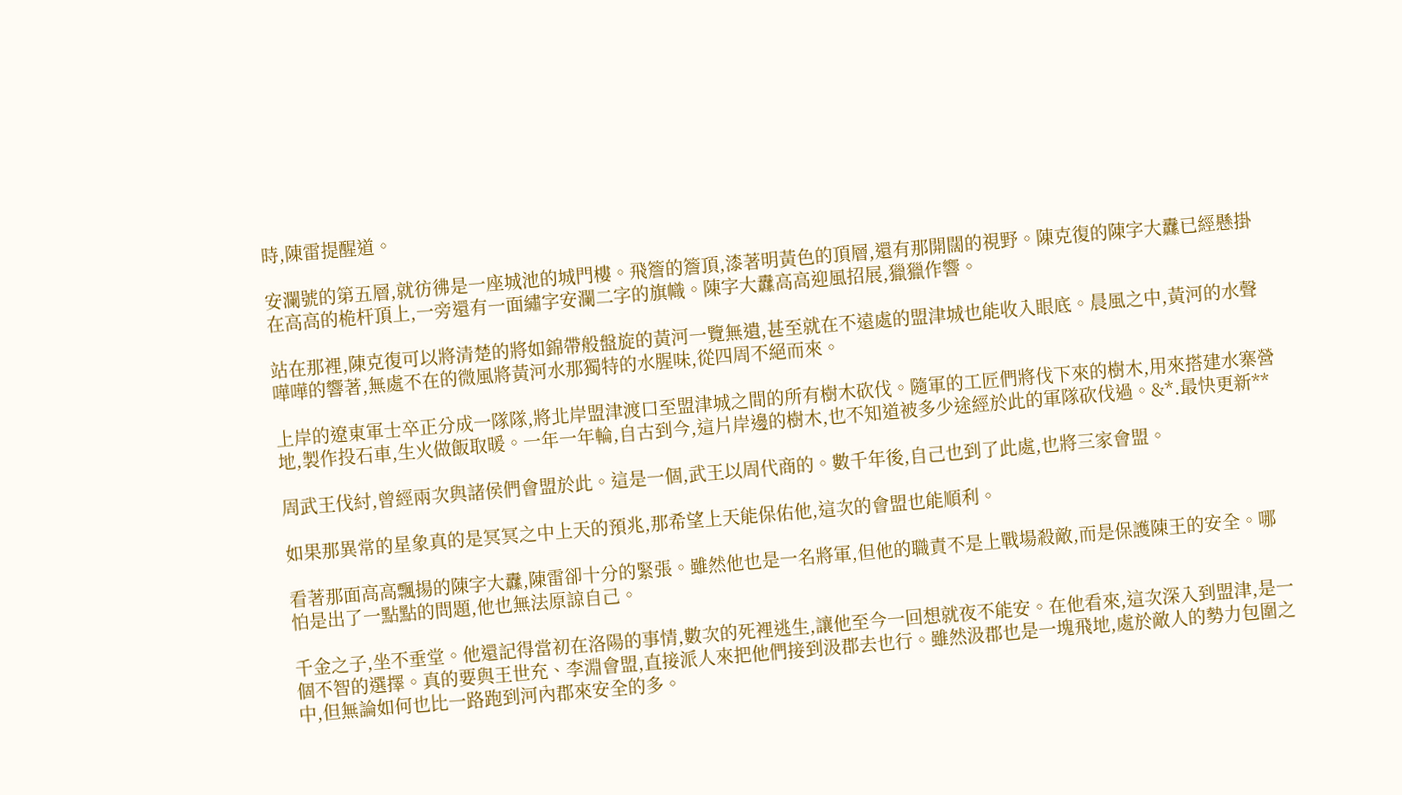時,陳雷提醒道。

安瀾號的第五層,就彷彿是一座城池的城門樓。飛簷的簷頂,漆著明黃色的頂層,還有那開闊的視野。陳克復的陳字大纛已經懸掛在高高的桅杆頂上,一旁還有一面繡字安瀾二字的旗幟。陳字大纛高高迎風招展,獵獵作響。

站在那裡,陳克復可以將清楚的將如錦帶般盤旋的黃河一覽無遺,甚至就在不遠處的盟津城也能收入眼底。晨風之中,黃河的水聲嘩嘩的響著,無處不在的微風將黃河水那獨特的水腥味,從四周不絕而來。

上岸的遼東軍士卒正分成一隊隊,將北岸盟津渡口至盟津城之間的所有樹木砍伐。隨軍的工匠們將伐下來的樹木,用來搭建水寨營地,製作投石車,生火做飯取暖。一年一年輪,自古到今,這片岸邊的樹木,也不知道被多少途經於此的軍隊砍伐過。&*.最快更新**

周武王伐紂,曾經兩次與諸侯們會盟於此。這是一個,武王以周代商的。數千年後,自己也到了此處,也將三家會盟。

如果那異常的星象真的是冥冥之中上天的預兆,那希望上天能保佑他,這次的會盟也能順利。

看著那面高高飄揚的陳字大纛,陳雷卻十分的緊張。雖然他也是一名將軍,但他的職責不是上戰場殺敵,而是保護陳王的安全。哪怕是出了一點點的問題,他也無法原諒自己。

千金之子,坐不垂堂。他還記得當初在洛陽的事情,數次的死裡逃生,讓他至今一回想就夜不能安。在他看來,這次深入到盟津,是一個不智的選擇。真的要與王世充、李淵會盟,直接派人來把他們接到汲郡去也行。雖然汲郡也是一塊飛地,處於敵人的勢力包圍之中,但無論如何也比一路跑到河內郡來安全的多。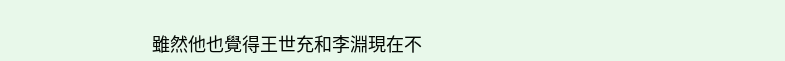雖然他也覺得王世充和李淵現在不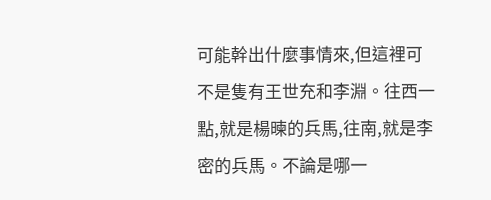可能幹出什麼事情來,但這裡可不是隻有王世充和李淵。往西一點,就是楊暕的兵馬,往南,就是李密的兵馬。不論是哪一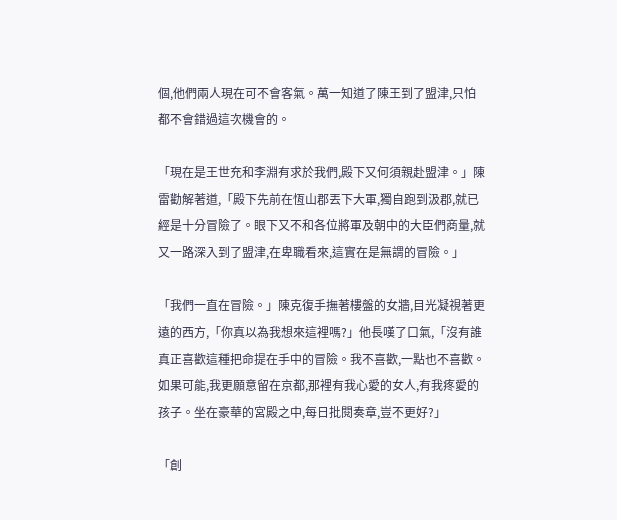個,他們兩人現在可不會客氣。萬一知道了陳王到了盟津,只怕都不會錯過這次機會的。

「現在是王世充和李淵有求於我們,殿下又何須親赴盟津。」陳雷勸解著道,「殿下先前在恆山郡丟下大軍,獨自跑到汲郡,就已經是十分冒險了。眼下又不和各位將軍及朝中的大臣們商量,就又一路深入到了盟津,在卑職看來,這實在是無謂的冒險。」

「我們一直在冒險。」陳克復手撫著樓盤的女牆,目光凝視著更遠的西方,「你真以為我想來這裡嗎?」他長嘆了口氣,「沒有誰真正喜歡這種把命提在手中的冒險。我不喜歡,一點也不喜歡。如果可能,我更願意留在京都,那裡有我心愛的女人,有我疼愛的孩子。坐在豪華的宮殿之中,每日批閱奏章,豈不更好?」

「創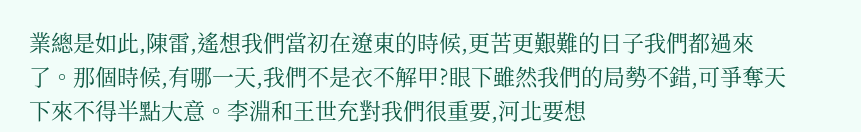業總是如此,陳雷,遙想我們當初在遼東的時候,更苦更艱難的日子我們都過來了。那個時候,有哪一天,我們不是衣不解甲?眼下雖然我們的局勢不錯,可爭奪天下來不得半點大意。李淵和王世充對我們很重要,河北要想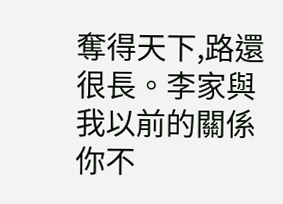奪得天下,路還很長。李家與我以前的關係你不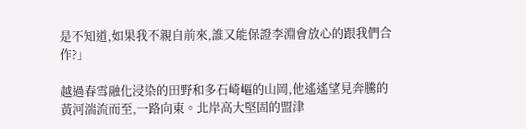是不知道,如果我不親自前來,誰又能保證李淵會放心的跟我們合作?」

越過春雪融化浸染的田野和多石崎嶇的山岡,他遙遙望見奔騰的黃河湍流而至,一路向東。北岸高大堅固的盟津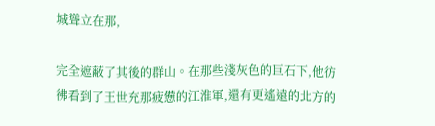城聳立在那,

完全遮蔽了其後的群山。在那些淺灰色的巨石下,他彷彿看到了王世充那疲憊的江淮軍,還有更遙遠的北方的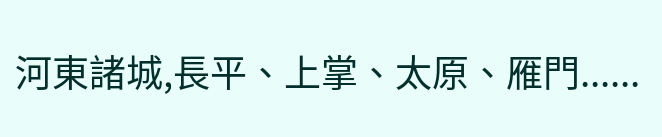河東諸城,長平、上掌、太原、雁門......